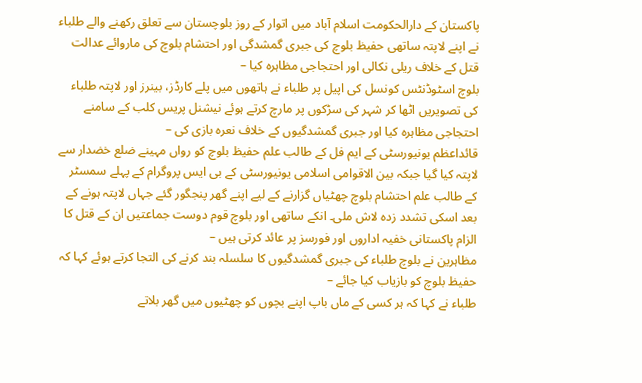پاکستان کے دارالحکومت اسلام آباد میں اتوار کے روز بلوچستان سے تعلق رکھنے والے طلباء نے اپنے لاپتہ ساتھی حفیظ بلوچ کی جبری گمشدگی اور احتشام بلوچ کی ماروائے عدالت قتل کے خلاف ریلی نکالی اور احتجاجی مظاہرہ کیا –
بلوچ اسٹوڈنٹس کونسل کی اپیل پر طلباء نے ہاتھوں میں پلے کارڈز، بینرز اور لاپتہ طلباء کی تصویریں اٹھا کر شہر کی سڑکوں پر مارچ کرتے ہوئے نیشنل پریس کلب کے سامنے احتجاجی مظاہرہ کیا اور جبری گمشدگیوں کے خلاف نعرہ بازی کی –
قائداعظم یونیورسٹی کے ایم فل کے طالب علم حفیظ بلوچ کو رواں مہینے ضلع خضدار سے لاپتہ کیا گیا جبکہ بین الاقوامی اسلامی یونیورسٹی کے بی ایس پروگرام کے پہلے سمسٹر کے طالب علم احتشام بلوچ چھٹیاں گزارنے کے لیے اپنے گھر پنجگور گئے جہاں لاپتہ ہونے کے بعد اسکی تشدد زدہ لاش ملی۔ انکے ساتھی اور بلوچ قوم دوست جماعتیں ان کے قتل کا الزام پاکستانی خفیہ اداروں اور فورسز پر عائد کرتی ہیں –
مظاہرین نے بلوچ طلباء کی جبری گمشدگیوں کا سلسلہ بند کرنے کی التجا کرتے ہوئے کہا کہ حفیظ بلوچ کو بازیاب کیا جائے –
طلباء نے کہا کہ ہر کسی کے ماں باپ اپنے بچوں کو چھٹیوں میں گھر بلاتے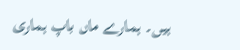ہیں۔ ہمارے ماں باپ ہماری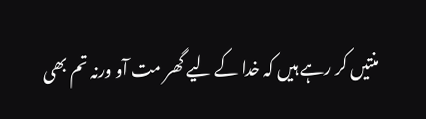منتیں کر رہے ہیں کہ خدا کے لیے گھر مت آو ورنہ تم بھی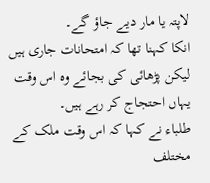لاپتہ یا مار دیے جاؤ گے۔
انکا کہنا تھا کہ امتحانات جاری ہیں لیکن پڑھائی کی بجائے وہ اس وقت یہاں احتجاج کر رہے ہیں۔
طلباء نے کہا کہ اس وقت ملک کے مختلف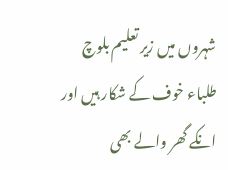شہروں میں زیر تعلیم بلوچ طلباء خوف کے شکار ہیں اور انکے گھر والے بھی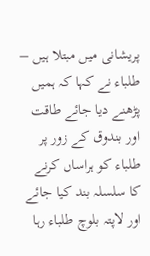پریشانی میں مبتلا ہیں –
طلباء نے کہا کہ ہمیں پڑھنے دیا جائے طاقت اور بندوق کے زور پر طلباء کو ہراساں کرنے کا سلسلہ بند کیا جائے اور لاپتہ بلوچ طلباء رہا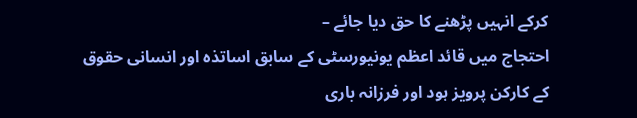کرکے انہیں پڑھنے کا حق دیا جائے –
احتجاج میں قائد اعظم یونیورسٹی کے سابق اساتذہ اور انسانی حقوق کے کارکن پرویز ہود اور فرزانہ باری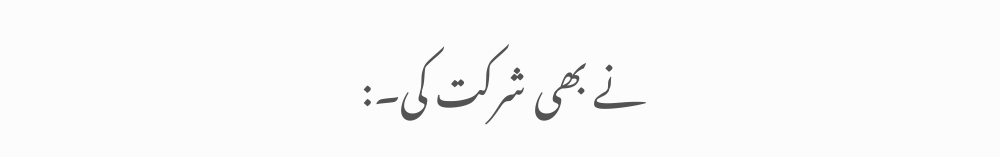نے بھی شرکت کی۔: